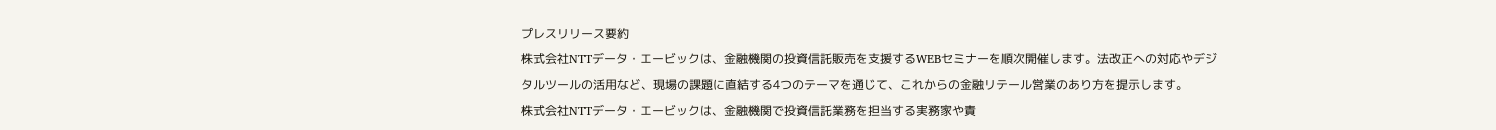プレスリリース要約
株式会社NTTデータ・エービックは、金融機関の投資信託販売を支援するWEBセミナーを順次開催します。法改正への対応やデジタルツールの活用など、現場の課題に直結する4つのテーマを通じて、これからの金融リテール営業のあり方を提示します。
株式会社NTTデータ・エービックは、金融機関で投資信託業務を担当する実務家や責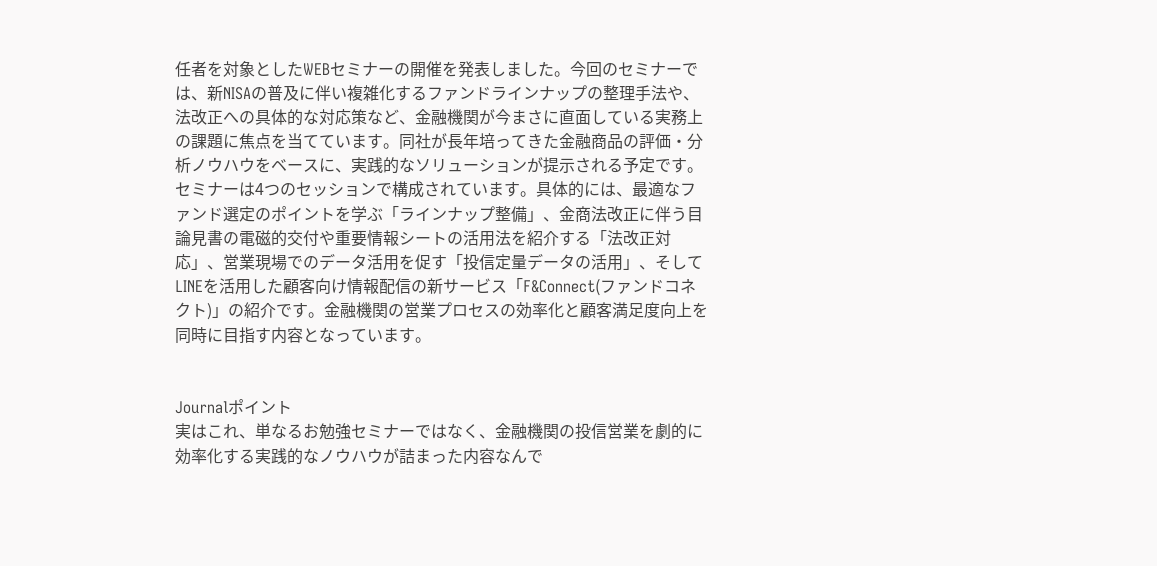任者を対象としたWEBセミナーの開催を発表しました。今回のセミナーでは、新NISAの普及に伴い複雑化するファンドラインナップの整理手法や、法改正への具体的な対応策など、金融機関が今まさに直面している実務上の課題に焦点を当てています。同社が長年培ってきた金融商品の評価・分析ノウハウをベースに、実践的なソリューションが提示される予定です。
セミナーは4つのセッションで構成されています。具体的には、最適なファンド選定のポイントを学ぶ「ラインナップ整備」、金商法改正に伴う目論見書の電磁的交付や重要情報シートの活用法を紹介する「法改正対応」、営業現場でのデータ活用を促す「投信定量データの活用」、そしてLINEを活用した顧客向け情報配信の新サービス「F&Connect(ファンドコネクト)」の紹介です。金融機関の営業プロセスの効率化と顧客満足度向上を同時に目指す内容となっています。


Journalポイント
実はこれ、単なるお勉強セミナーではなく、金融機関の投信営業を劇的に効率化する実践的なノウハウが詰まった内容なんで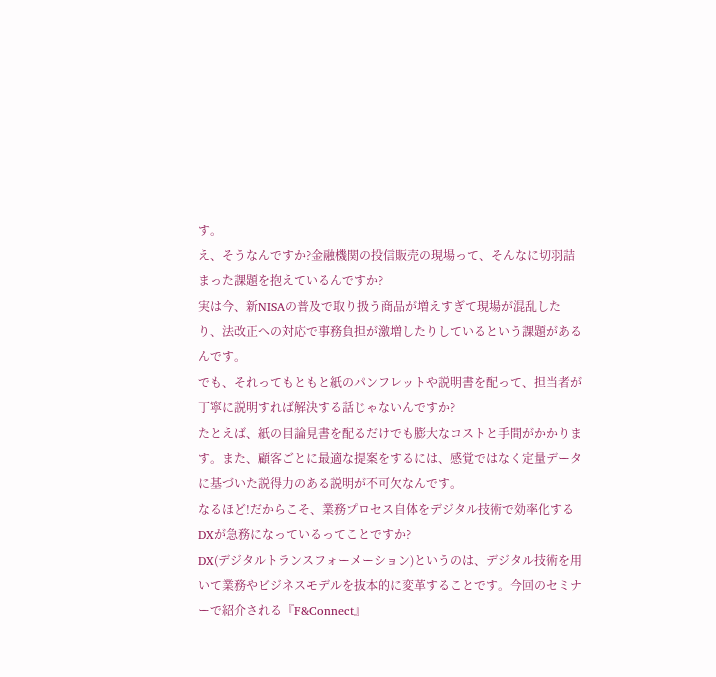す。
え、そうなんですか?金融機関の投信販売の現場って、そんなに切羽詰まった課題を抱えているんですか?
実は今、新NISAの普及で取り扱う商品が増えすぎて現場が混乱したり、法改正への対応で事務負担が激増したりしているという課題があるんです。
でも、それってもともと紙のパンフレットや説明書を配って、担当者が丁寧に説明すれば解決する話じゃないんですか?
たとえば、紙の目論見書を配るだけでも膨大なコストと手間がかかります。また、顧客ごとに最適な提案をするには、感覚ではなく定量データに基づいた説得力のある説明が不可欠なんです。
なるほど!だからこそ、業務プロセス自体をデジタル技術で効率化するDXが急務になっているってことですか?
DX(デジタルトランスフォーメーション)というのは、デジタル技術を用いて業務やビジネスモデルを抜本的に変革することです。今回のセミナーで紹介される『F&Connect』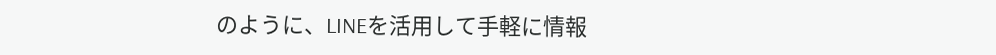のように、LINEを活用して手軽に情報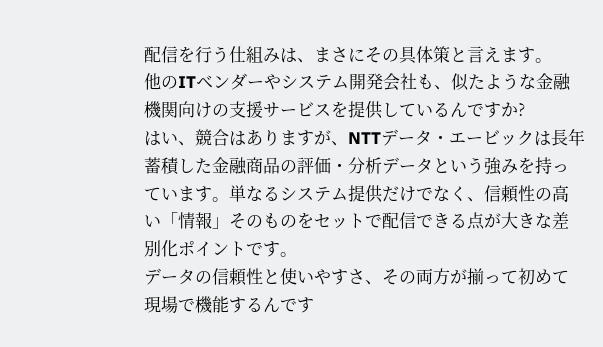配信を行う仕組みは、まさにその具体策と言えます。
他のITベンダーやシステム開発会社も、似たような金融機関向けの支援サービスを提供しているんですか?
はい、競合はありますが、NTTデータ・エービックは長年蓄積した金融商品の評価・分析データという強みを持っています。単なるシステム提供だけでなく、信頼性の高い「情報」そのものをセットで配信できる点が大きな差別化ポイントです。
データの信頼性と使いやすさ、その両方が揃って初めて現場で機能するんです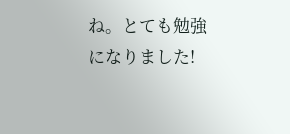ね。とても勉強になりました!